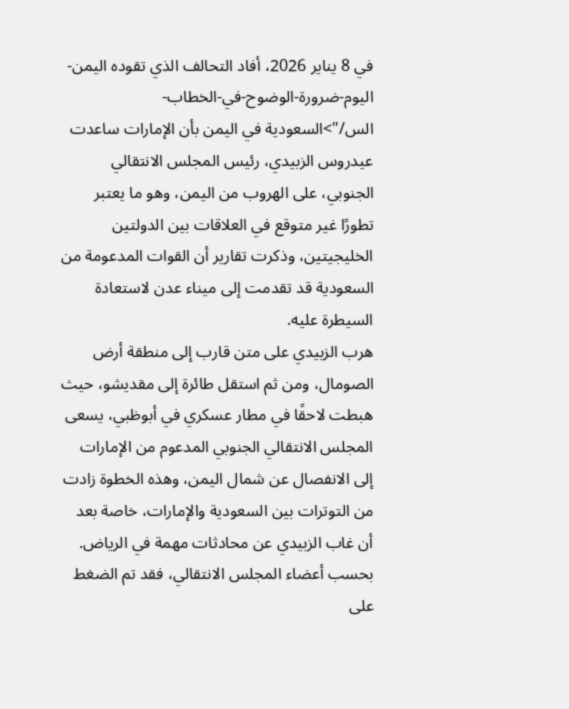في 8 يناير 2026، أفاد التحالف الذي تقوده اليمن-اليوم-ضرورة-الوضوح-في-الخطاب-الس/">السعودية في اليمن بأن الإمارات ساعدت عيدروس الزبيدي، رئيس المجلس الانتقالي الجنوبي، على الهروب من اليمن، وهو ما يعتبر تطورًا غير متوقع في العلاقات بين الدولتين الخليجيتين، وذكرت تقارير أن القوات المدعومة من السعودية قد تقدمت إلى ميناء عدن لاستعادة السيطرة عليه.
هرب الزبيدي على متن قارب إلى منطقة أرض الصومال، ومن ثم استقل طائرة إلى مقديشو، حيث هبطت لاحقًا في مطار عسكري في أبوظبي، يسعى المجلس الانتقالي الجنوبي المدعوم من الإمارات إلى الانفصال عن شمال اليمن، وهذه الخطوة زادت من التوترات بين السعودية والإمارات، خاصة بعد أن غاب الزبيدي عن محادثات مهمة في الرياض.
بحسب أعضاء المجلس الانتقالي، فقد تم الضغط على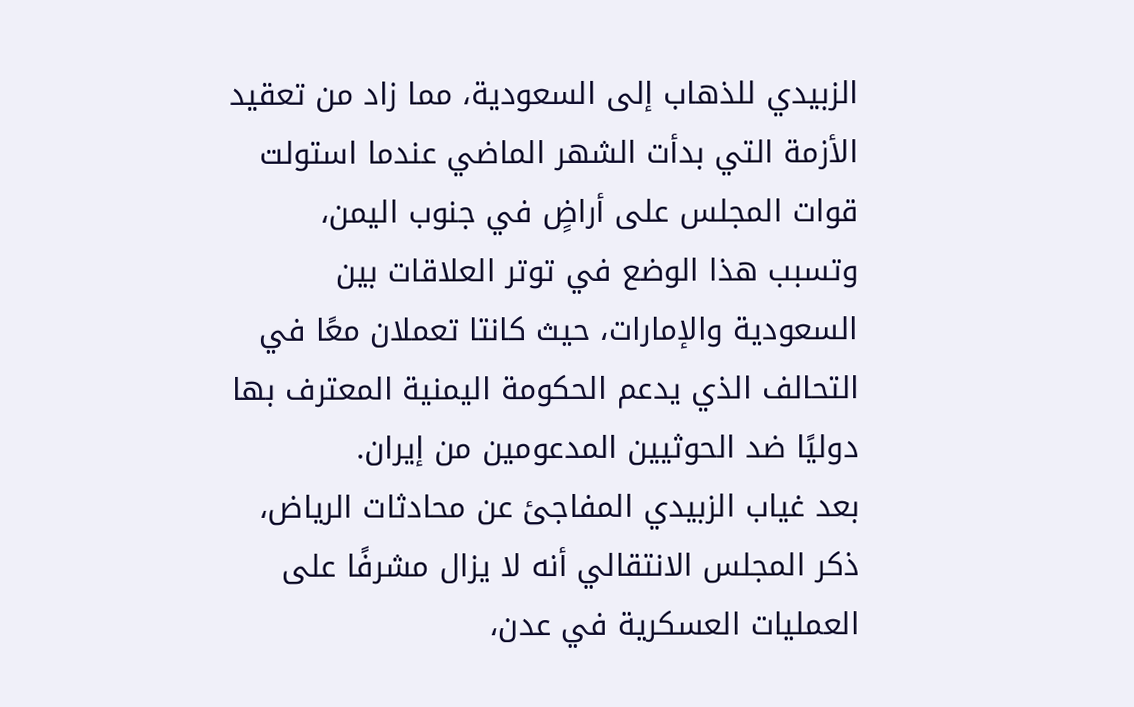الزبيدي للذهاب إلى السعودية، مما زاد من تعقيد الأزمة التي بدأت الشهر الماضي عندما استولت قوات المجلس على أراضٍ في جنوب اليمن، وتسبب هذا الوضع في توتر العلاقات بين السعودية والإمارات، حيث كانتا تعملان معًا في التحالف الذي يدعم الحكومة اليمنية المعترف بها دوليًا ضد الحوثيين المدعومين من إيران.
بعد غياب الزبيدي المفاجئ عن محادثات الرياض، ذكر المجلس الانتقالي أنه لا يزال مشرفًا على العمليات العسكرية في عدن،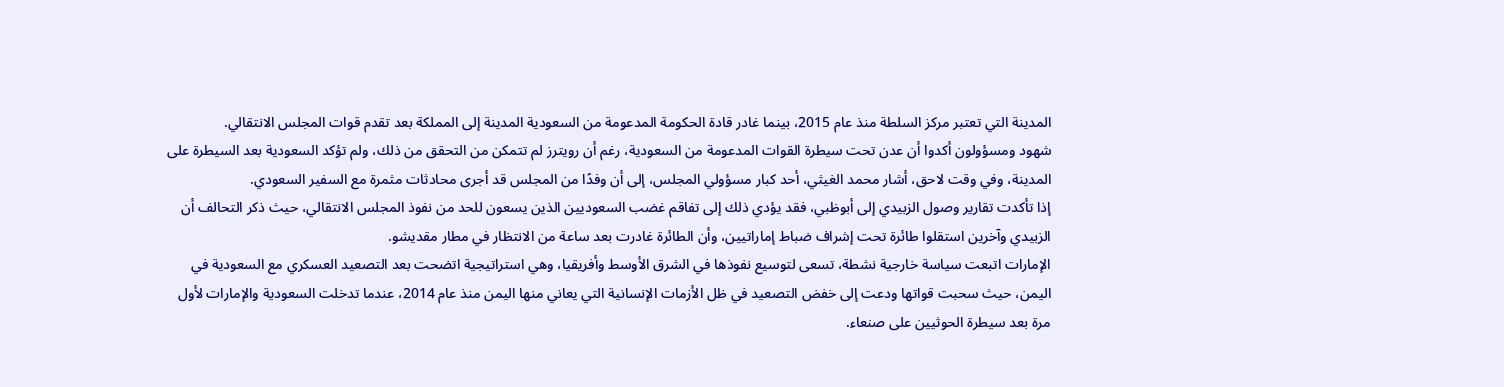المدينة التي تعتبر مركز السلطة منذ عام 2015، بينما غادر قادة الحكومة المدعومة من السعودية المدينة إلى المملكة بعد تقدم قوات المجلس الانتقالي.
شهود ومسؤولون أكدوا أن عدن تحت سيطرة القوات المدعومة من السعودية، رغم أن رويترز لم تتمكن من التحقق من ذلك، ولم تؤكد السعودية بعد السيطرة على المدينة، وفي وقت لاحق، أشار محمد الغيثي، أحد كبار مسؤولي المجلس، إلى أن وفدًا من المجلس قد أجرى محادثات مثمرة مع السفير السعودي.
إذا تأكدت تقارير وصول الزبيدي إلى أبوظبي، فقد يؤدي ذلك إلى تفاقم غضب السعوديين الذين يسعون للحد من نفوذ المجلس الانتقالي، حيث ذكر التحالف أن الزبيدي وآخرين استقلوا طائرة تحت إشراف ضباط إماراتيين، وأن الطائرة غادرت بعد ساعة من الانتظار في مطار مقديشو.
الإمارات اتبعت سياسة خارجية نشطة، تسعى لتوسيع نفوذها في الشرق الأوسط وأفريقيا، وهي استراتيجية اتضحت بعد التصعيد العسكري مع السعودية في اليمن، حيث سحبت قواتها ودعت إلى خفض التصعيد في ظل الأزمات الإنسانية التي يعاني منها اليمن منذ عام 2014، عندما تدخلت السعودية والإمارات لأول مرة بعد سيطرة الحوثيين على صنعاء.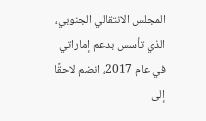المجلس الانتقالي الجنوبي، الذي تأسس بدعم إماراتي في عام 2017، انضم لاحقًا إلى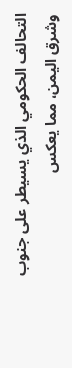التحالف الحكومي الذي يسيطر على جنوب وشرق اليمن، مما يعكس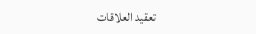تعقيد العلاقات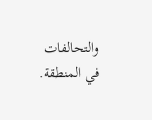والتحالفات في المنطقة.